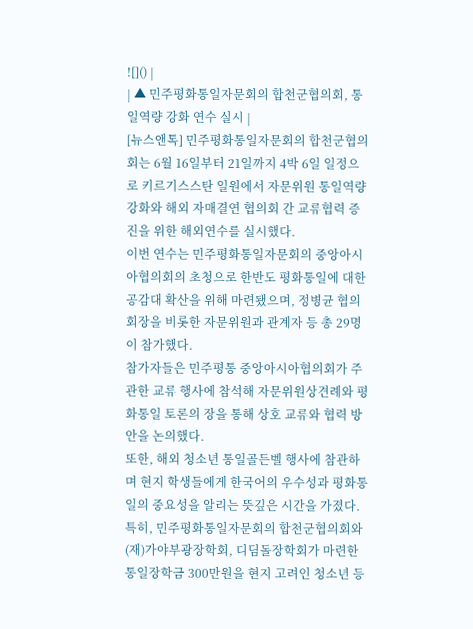![]() |
| ▲ 민주평화통일자문회의 합천군협의회, 통일역량 강화 연수 실시 |
[뉴스앤톡] 민주평화통일자문회의 합천군협의회는 6월 16일부터 21일까지 4박 6일 일정으로 키르기스스탄 일원에서 자문위원 통일역량 강화와 해외 자매결연 협의회 간 교류협력 증진을 위한 해외연수를 실시했다.
이번 연수는 민주평화통일자문회의 중앙아시아협의회의 초청으로 한반도 평화통일에 대한 공감대 확산을 위해 마련됐으며, 정병균 협의회장을 비롯한 자문위원과 관계자 등 총 29명이 참가했다.
참가자들은 민주평통 중앙아시아협의회가 주관한 교류 행사에 참석해 자문위원상견례와 평화통일 토론의 장을 통해 상호 교류와 협력 방안을 논의했다.
또한, 해외 청소년 통일골든벨 행사에 참관하며 현지 학생들에게 한국어의 우수성과 평화통일의 중요성을 알리는 뜻깊은 시간을 가졌다.
특히, 민주평화통일자문회의 합천군협의회와 (재)가야부광장학회, 디딤돌장학회가 마련한 통일장학금 300만원을 현지 고려인 청소년 등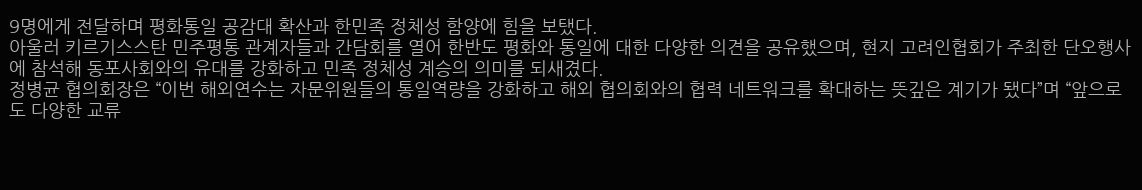9명에게 전달하며 평화통일 공감대 확산과 한민족 정체성 함양에 힘을 보탰다.
아울러 키르기스스탄 민주평통 관계자들과 간담회를 열어 한반도 평화와 통일에 대한 다양한 의견을 공유했으며, 현지 고려인협회가 주최한 단오행사에 참석해 동포사회와의 유대를 강화하고 민족 정체성 계승의 의미를 되새겼다.
정병균 협의회장은 “이번 해외연수는 자문위원들의 통일역량을 강화하고 해외 협의회와의 협력 네트워크를 확대하는 뜻깊은 계기가 됐다”며 “앞으로도 다양한 교류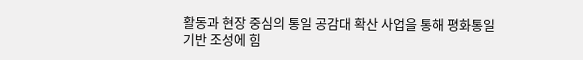활동과 현장 중심의 통일 공감대 확산 사업을 통해 평화통일 기반 조성에 힘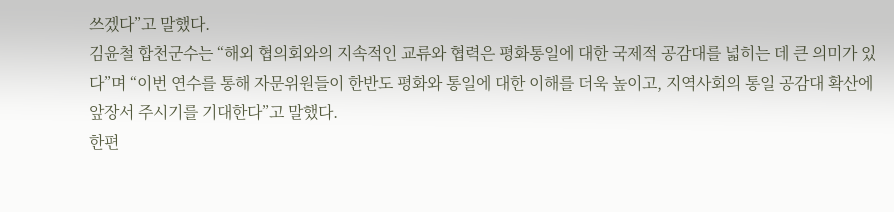쓰겠다”고 말했다.
김윤철 합천군수는 “해외 협의회와의 지속적인 교류와 협력은 평화통일에 대한 국제적 공감대를 넓히는 데 큰 의미가 있다”며 “이번 연수를 통해 자문위원들이 한반도 평화와 통일에 대한 이해를 더욱 높이고, 지역사회의 통일 공감대 확산에 앞장서 주시기를 기대한다”고 말했다.
한편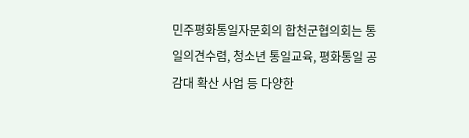민주평화통일자문회의 합천군협의회는 통일의견수렴, 청소년 통일교육, 평화통일 공감대 확산 사업 등 다양한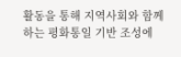활동을 통해 지역사회와 함께하는 평화통일 기반 조성에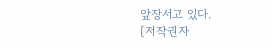앞장서고 있다.
[저작권자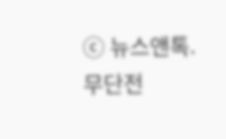ⓒ 뉴스앤톡. 무단전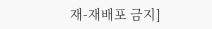재-재배포 금지]